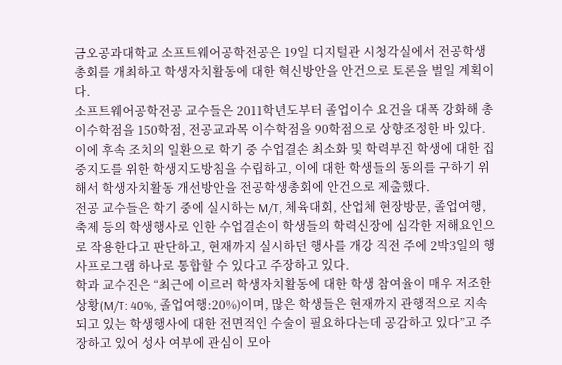금오공과대학교 소프트웨어공학전공은 19일 디지털관 시청각실에서 전공학생총회를 개최하고 학생자치활동에 대한 혁신방안을 안건으로 토론을 벌일 계획이다.
소프트웨어공학전공 교수들은 2011학년도부터 졸업이수 요건을 대폭 강화해 총 이수학점을 150학점, 전공교과목 이수학점을 90학점으로 상향조정한 바 있다.
이에 후속 조치의 일환으로 학기 중 수업결손 최소화 및 학력부진 학생에 대한 집중지도를 위한 학생지도방침을 수립하고, 이에 대한 학생들의 동의를 구하기 위해서 학생자치활동 개선방안을 전공학생총회에 안건으로 제출했다.
전공 교수들은 학기 중에 실시하는 M/T, 체육대회, 산업체 현장방문, 졸업여행, 축제 등의 학생행사로 인한 수업결손이 학생들의 학력신장에 심각한 저해요인으로 작용한다고 판단하고, 현재까지 실시하던 행사를 개강 직전 주에 2박3일의 행사프로그램 하나로 통합할 수 있다고 주장하고 있다.
학과 교수진은 “최근에 이르러 학생자치활동에 대한 학생 참여율이 매우 저조한 상황(M/T: 40%, 졸업여행:20%)이며, 많은 학생들은 현재까지 관행적으로 지속되고 있는 학생행사에 대한 전면적인 수술이 필요하다는데 공감하고 있다”고 주장하고 있어 성사 여부에 관심이 모아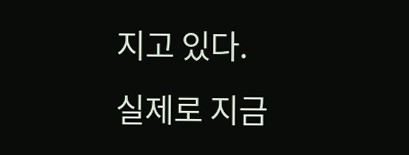지고 있다.
실제로 지금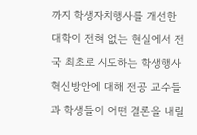까지 학생자치행사를 개선한 대학이 전혀 없는 현실에서 전국 최초로 시도하는 학생행사 혁신방안에 대해 전공 교수들과 학생들이 어떤 결론을 내릴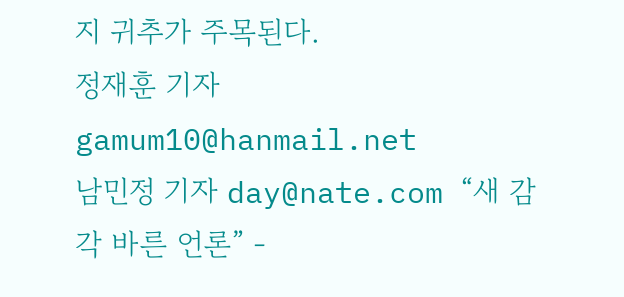지 귀추가 주목된다.
정재훈 기자
gamum10@hanmail.net
남민정 기자 day@nate.com “새 감각 바른 언론” -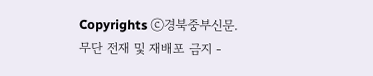Copyrights ⓒ경북중부신문.
무단 전재 및 재배포 금지 -